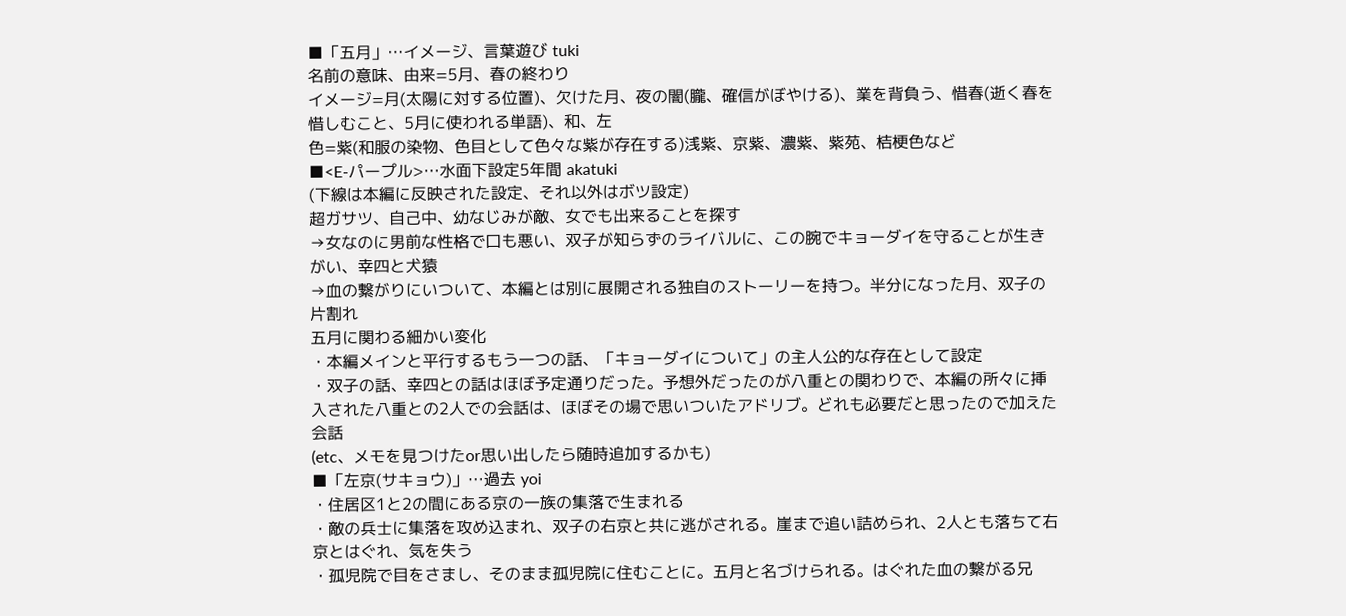■「五月」…イメージ、言葉遊び tuki
名前の意味、由来=5月、春の終わり
イメージ=月(太陽に対する位置)、欠けた月、夜の闇(朧、確信がぼやける)、業を背負う、惜春(逝く春を惜しむこと、5月に使われる単語)、和、左
色=紫(和服の染物、色目として色々な紫が存在する)浅紫、京紫、濃紫、紫苑、桔梗色など
■<E-パープル>…水面下設定5年間 akatuki
(下線は本編に反映された設定、それ以外はボツ設定)
超ガサツ、自己中、幼なじみが敵、女でも出来ることを探す
→女なのに男前な性格で口も悪い、双子が知らずのライバルに、この腕でキョーダイを守ることが生きがい、幸四と犬猿
→血の繋がりにいついて、本編とは別に展開される独自のストーリーを持つ。半分になった月、双子の片割れ
五月に関わる細かい変化
・本編メインと平行するもう一つの話、「キョーダイについて」の主人公的な存在として設定
・双子の話、幸四との話はほぼ予定通りだった。予想外だったのが八重との関わりで、本編の所々に挿入された八重との2人での会話は、ほぼその場で思いついたアドリブ。どれも必要だと思ったので加えた会話
(etc、メモを見つけたor思い出したら随時追加するかも)
■「左京(サキョウ)」…過去 yoi
・住居区1と2の間にある京の一族の集落で生まれる
・敵の兵士に集落を攻め込まれ、双子の右京と共に逃がされる。崖まで追い詰められ、2人とも落ちて右京とはぐれ、気を失う
・孤児院で目をさまし、そのまま孤児院に住むことに。五月と名づけられる。はぐれた血の繋がる兄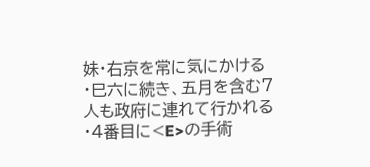妹・右京を常に気にかける
・巳六に続き、五月を含む7人も政府に連れて行かれる
・4番目に<E>の手術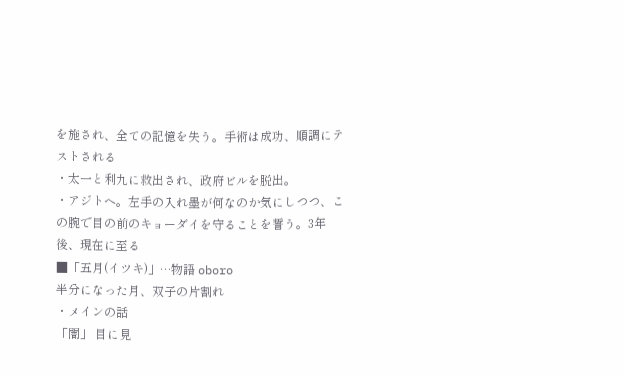を施され、全ての記憶を失う。手術は成功、順調にテストされる
・太一と利九に救出され、政府ビルを脱出。
・アジトヘ。左手の入れ墨が何なのか気にしつつ、この腕で目の前のキョーダイを守ることを誓う。3年後、現在に至る
■「五月(イツキ)」…物語 oboro
半分になった月、双子の片割れ
・メインの話
「闇」 目に見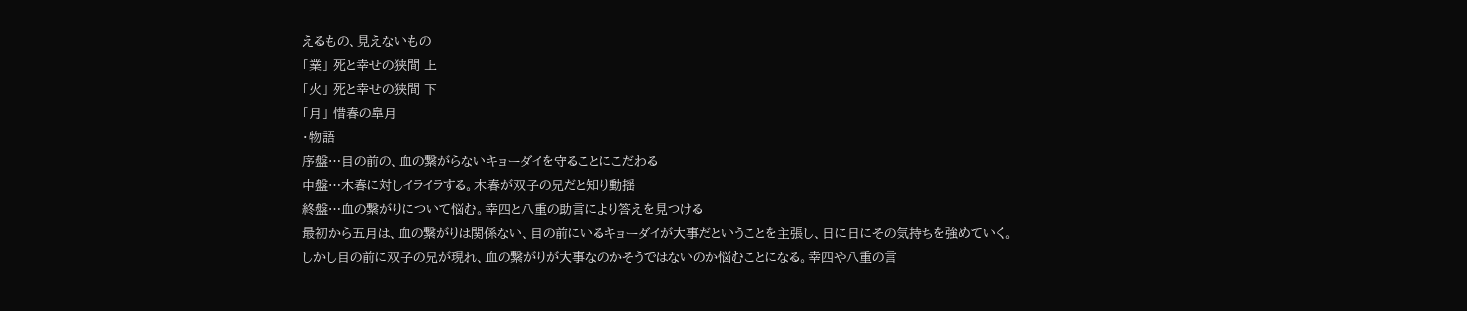えるもの、見えないもの
「業」 死と幸せの狭間 上
「火」 死と幸せの狭間 下
「月」 惜春の皐月
・物語
序盤…目の前の、血の繋がらないキョーダイを守ることにこだわる
中盤…木春に対しイライラする。木春が双子の兄だと知り動揺
終盤…血の繋がりについて悩む。幸四と八重の助言により答えを見つける
最初から五月は、血の繋がりは関係ない、目の前にいるキョーダイが大事だということを主張し、日に日にその気持ちを強めていく。しかし目の前に双子の兄が現れ、血の繋がりが大事なのかそうではないのか悩むことになる。幸四や八重の言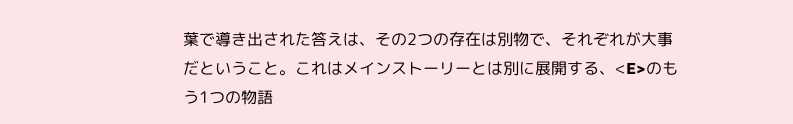葉で導き出された答えは、その2つの存在は別物で、それぞれが大事だということ。これはメインストーリーとは別に展開する、<E>のもう1つの物語